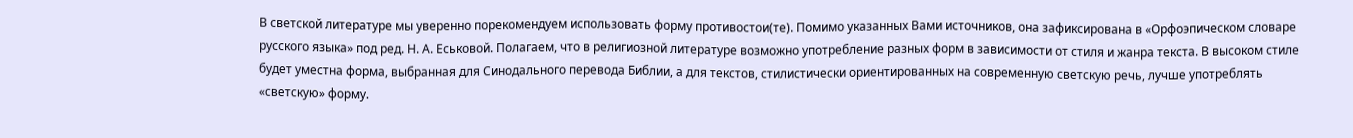В светской литературе мы уверенно порекомендуем использовать форму противостои(те). Помимо указанных Вами источников, она зафиксирована в «Орфоэпическом словаре русского языка» под ред. Н. А. Еськовой. Полагаем, что в религиозной литературе возможно употребление разных форм в зависимости от стиля и жанра текста. В высоком стиле будет уместна форма, выбранная для Синодального перевода Библии, а для текстов, стилистически ориентированных на современную светскую речь, лучше употреблять «светскую» форму.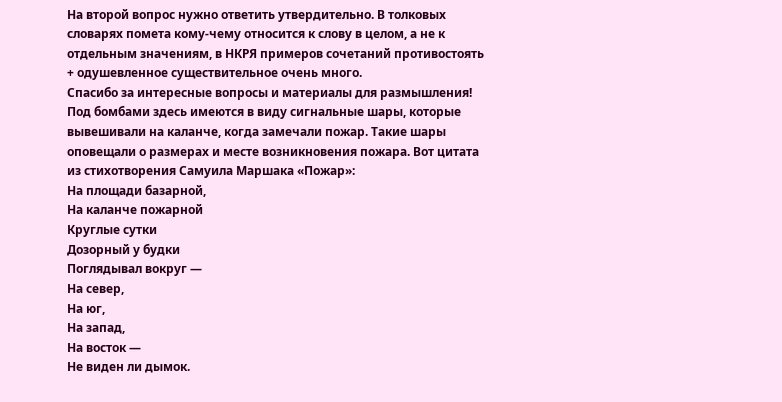На второй вопрос нужно ответить утвердительно. В толковых словарях помета кому-чему относится к слову в целом, а не к отдельным значениям, в НКРЯ примеров сочетаний противостоять + одушевленное существительное очень много.
Спасибо за интересные вопросы и материалы для размышления!
Под бомбами здесь имеются в виду сигнальные шары, которые вывешивали на каланче, когда замечали пожар. Такие шары оповещали о размерах и месте возникновения пожара. Вот цитата из стихотворения Самуила Маршака «Пожар»:
На площади базарной,
На каланче пожарной
Круглые сутки
Дозорный у будки
Поглядывал вокруг —
На север,
На юг,
На запад,
На восток —
Не виден ли дымок.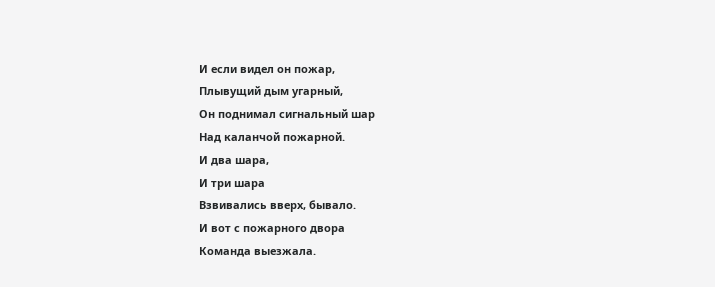И если видел он пожар,
Плывущий дым угарный,
Он поднимал сигнальный шар
Над каланчой пожарной.
И два шара,
И три шара
Взвивались вверх, бывало.
И вот с пожарного двора
Команда выезжала.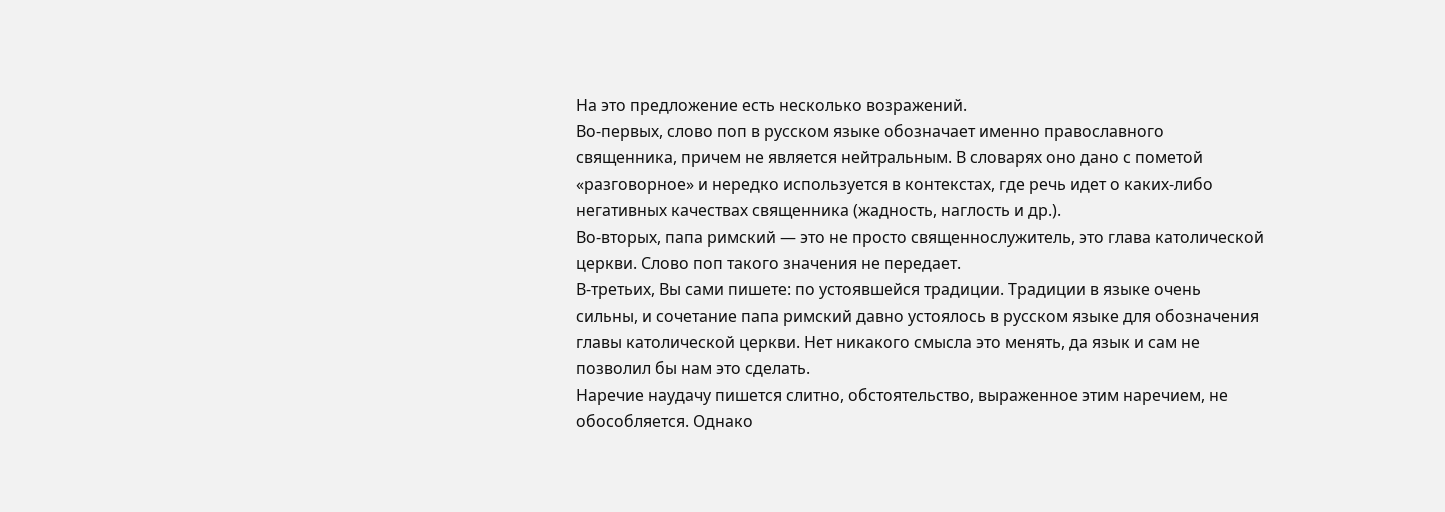На это предложение есть несколько возражений.
Во-первых, слово поп в русском языке обозначает именно православного священника, причем не является нейтральным. В словарях оно дано с пометой «разговорное» и нередко используется в контекстах, где речь идет о каких-либо негативных качествах священника (жадность, наглость и др.).
Во-вторых, папа римский — это не просто священнослужитель, это глава католической церкви. Слово поп такого значения не передает.
В-третьих, Вы сами пишете: по устоявшейся традиции. Традиции в языке очень сильны, и сочетание папа римский давно устоялось в русском языке для обозначения главы католической церкви. Нет никакого смысла это менять, да язык и сам не позволил бы нам это сделать.
Наречие наудачу пишется слитно, обстоятельство, выраженное этим наречием, не обособляется. Однако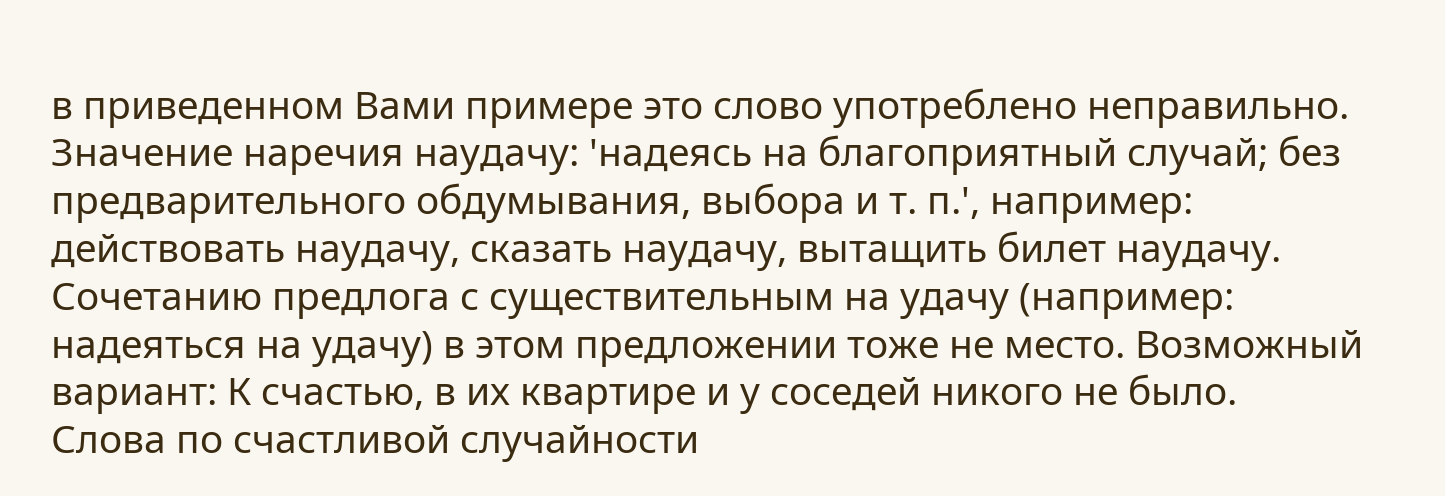в приведенном Вами примере это слово употреблено неправильно. Значение наречия наудачу: 'надеясь на благоприятный случай; без предварительного обдумывания, выбора и т. п.', например: действовать наудачу, сказать наудачу, вытащить билет наудачу. Сочетанию предлога с существительным на удачу (например: надеяться на удачу) в этом предложении тоже не место. Возможный вариант: К счастью, в их квартире и у соседей никого не было.
Слова по счастливой случайности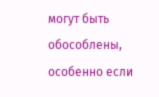могут быть обособлены, особенно если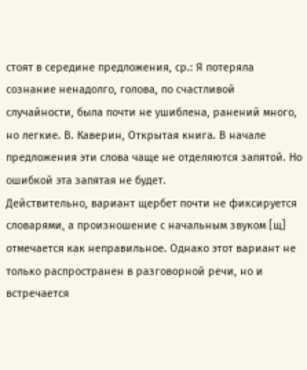стоят в середине предложения, ср.: Я потеряла сознание ненадолго, голова, по счастливой случайности, была почти не ушиблена, ранений много, но легкие. В. Каверин, Открытая книга. В начале предложения эти слова чаще не отделяются запятой. Но ошибкой эта запятая не будет.
Действительно, вариант щербет почти не фиксируется словарями, а произношение с начальным звуком [щ] отмечается как неправильное. Однако этот вариант не только распространен в разговорной речи, но и встречается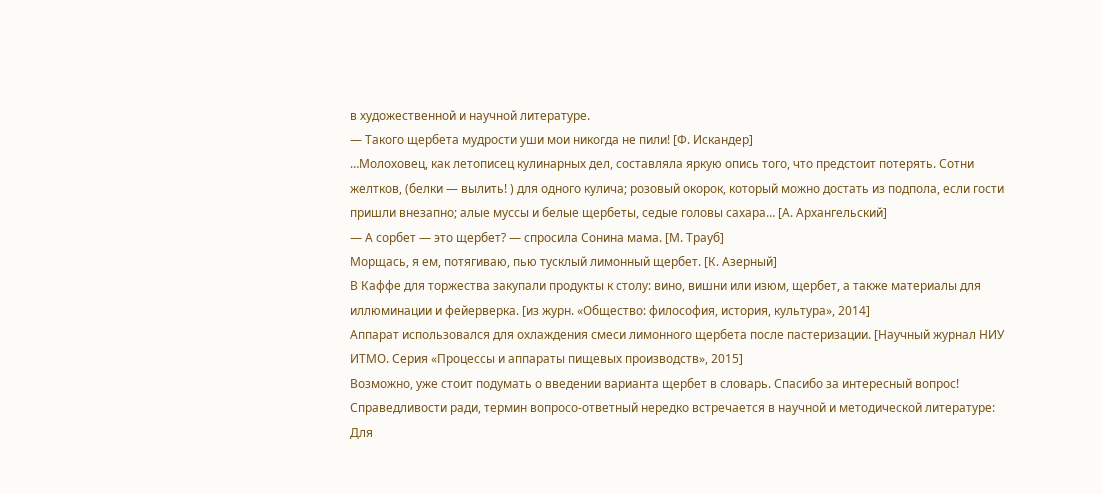в художественной и научной литературе.
― Такого щербета мудрости уши мои никогда не пили! [Ф. Искандер]
…Молоховец, как летописец кулинарных дел, составляла яркую опись того, что предстоит потерять. Сотни желтков, (белки ― вылить! ) для одного кулича; розовый окорок, который можно достать из подпола, если гости пришли внезапно; алые муссы и белые щербеты, седые головы сахара… [А. Архангельский]
― А сорбет ― это щербет? ― спросила Сонина мама. [М. Трауб]
Морщась, я ем, потягиваю, пью тусклый лимонный щербет. [К. Азерный]
В Каффе для торжества закупали продукты к столу: вино, вишни или изюм, щербет, а также материалы для иллюминации и фейерверка. [из журн. «Общество: философия, история, культура», 2014]
Аппарат использовался для охлаждения смеси лимонного щербета после пастеризации. [Научный журнал НИУ ИТМО. Серия «Процессы и аппараты пищевых производств», 2015]
Возможно, уже стоит подумать о введении варианта щербет в словарь. Спасибо за интересный вопрос!
Справедливости ради, термин вопросо-ответный нередко встречается в научной и методической литературе: Для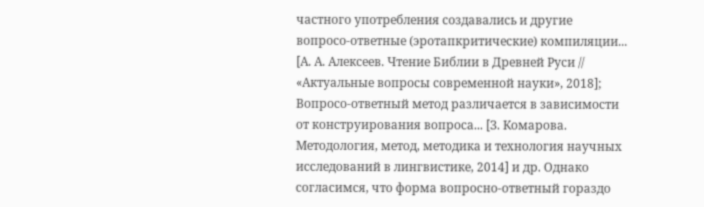частного употребления создавались и другие вопросо-ответные (эротапкритические) компиляции... [А. А. Алексеев. Чтение Библии в Древней Руси // «Актуальные вопросы современной науки», 2018]; Вопросо-ответный метод различается в зависимости от конструирования вопроса... [З. Комарова. Методология, метод, методика и технология научных исследований в лингвистике, 2014] и др. Однако согласимся, что форма вопросно-ответный гораздо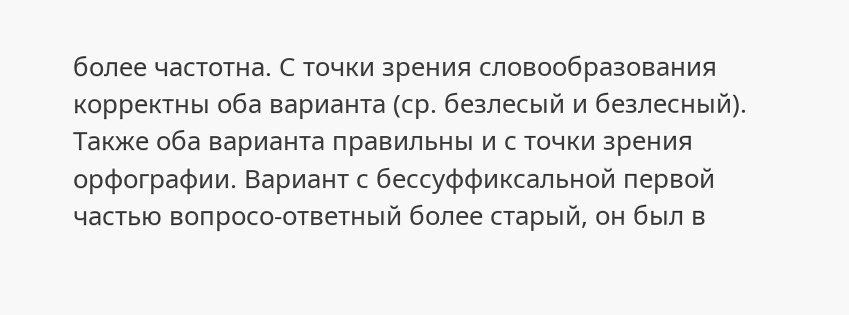более частотна. С точки зрения словообразования корректны оба варианта (ср. безлесый и безлесный). Также оба варианта правильны и с точки зрения орфографии. Вариант с бессуффиксальной первой частью вопросо-ответный более старый, он был в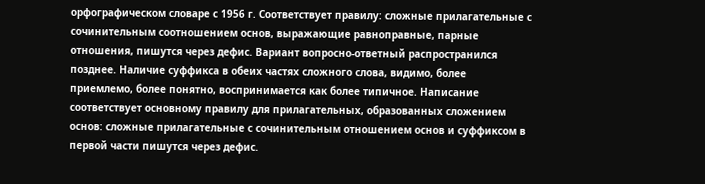орфографическом словаре с 1956 г. Соответствует правилу: сложные прилагательные с сочинительным соотношением основ, выражающие равноправные, парные отношения, пишутся через дефис. Вариант вопросно-ответный распространился позднее. Наличие суффикса в обеих частях сложного слова, видимо, более приемлемо, более понятно, воспринимается как более типичное. Написание соответствует основному правилу для прилагательных, образованных сложением основ: сложные прилагательные с сочинительным отношением основ и суффиксом в первой части пишутся через дефис.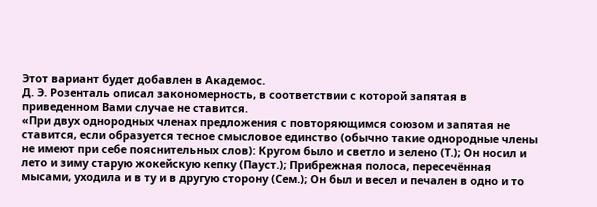Этот вариант будет добавлен в Академос.
Д. Э. Розенталь описал закономерность, в соответствии с которой запятая в приведенном Вами случае не ставится.
«При двух однородных членах предложения с повторяющимся союзом и запятая не ставится, если образуется тесное смысловое единство (обычно такие однородные члены не имеют при себе пояснительных слов): Кругом было и светло и зелено (Т.); Он носил и лето и зиму старую жокейскую кепку (Пауст.); Прибрежная полоса, пересечённая мысами, уходила и в ту и в другую сторону (Сем.); Он был и весел и печален в одно и то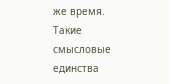же время.
Такие смысловые единства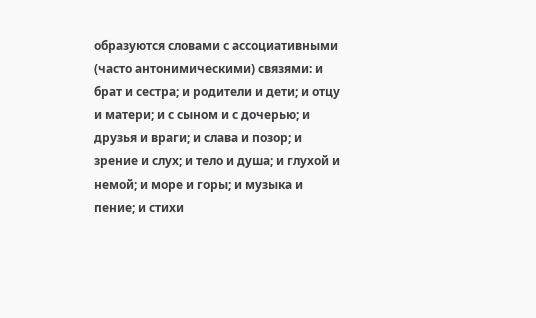образуются словами с ассоциативными (часто антонимическими) связями: и брат и сестра; и родители и дети; и отцу и матери; и с сыном и с дочерью; и друзья и враги; и слава и позор; и зрение и слух; и тело и душа; и глухой и немой; и море и горы; и музыка и пение; и стихи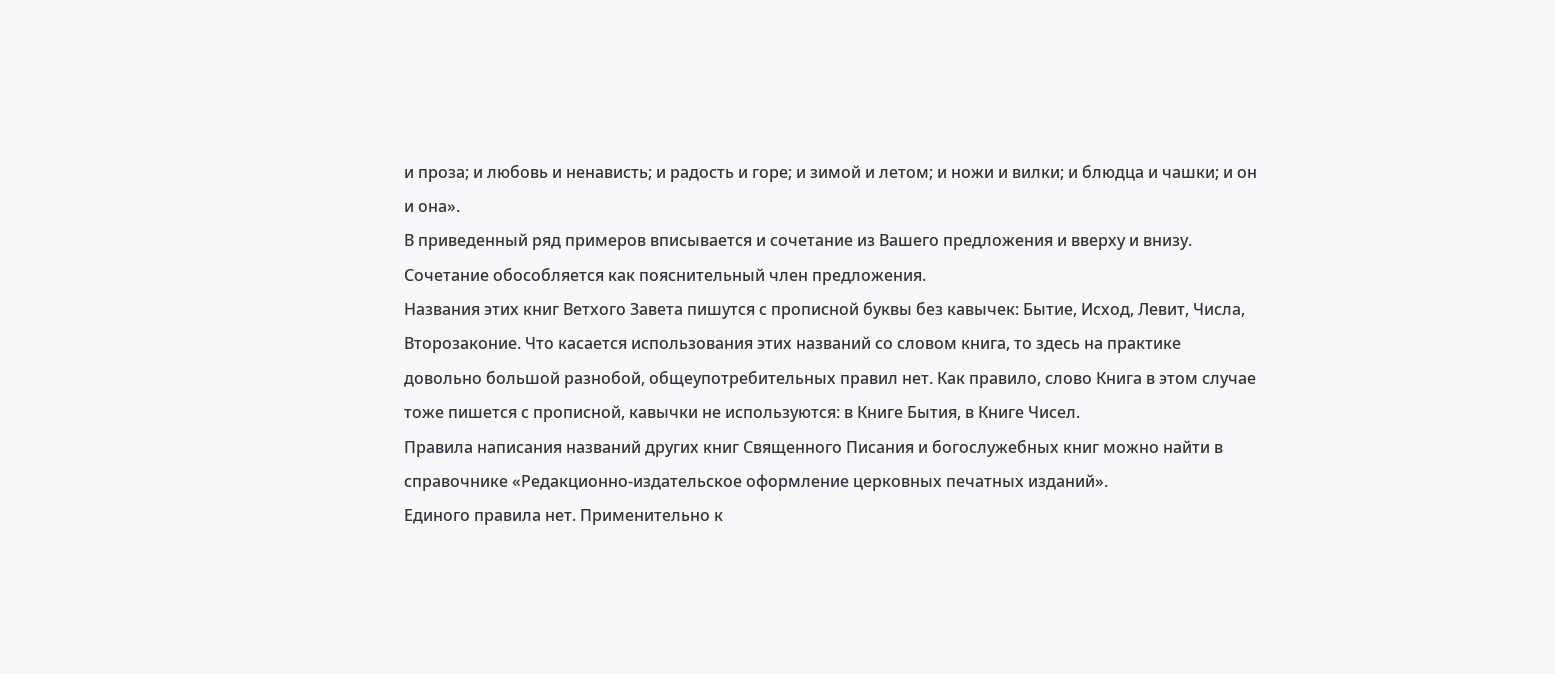и проза; и любовь и ненависть; и радость и горе; и зимой и летом; и ножи и вилки; и блюдца и чашки; и он и она».
В приведенный ряд примеров вписывается и сочетание из Вашего предложения и вверху и внизу. Сочетание обособляется как пояснительный член предложения.
Названия этих книг Ветхого Завета пишутся с прописной буквы без кавычек: Бытие, Исход, Левит, Числа, Второзаконие. Что касается использования этих названий со словом книга, то здесь на практике довольно большой разнобой, общеупотребительных правил нет. Как правило, слово Книга в этом случае тоже пишется с прописной, кавычки не используются: в Книге Бытия, в Книге Чисел.
Правила написания названий других книг Священного Писания и богослужебных книг можно найти в справочнике «Редакционно-издательское оформление церковных печатных изданий».
Единого правила нет. Применительно к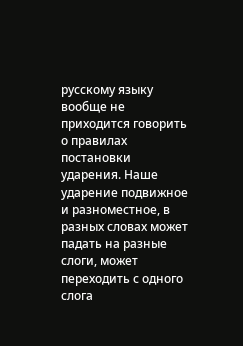русскому языку вообще не приходится говорить о правилах постановки ударения. Наше ударение подвижное и разноместное, в разных словах может падать на разные слоги, может переходить с одного слога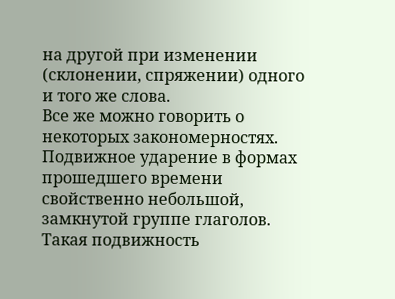на другой при изменении (склонении, спряжении) одного и того же слова.
Все же можно говорить о некоторых закономерностях. Подвижное ударение в формах прошедшего времени свойственно небольшой, замкнутой группе глаголов. Такая подвижность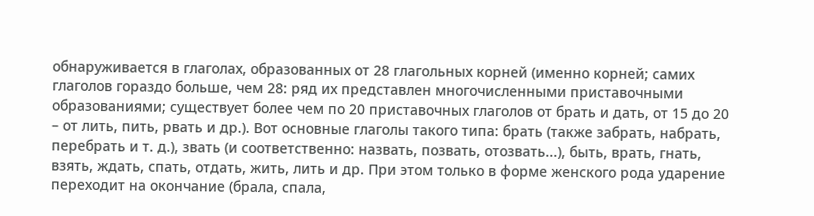обнаруживается в глаголах, образованных от 28 глагольных корней (именно корней; самих глаголов гораздо больше, чем 28: ряд их представлен многочисленными приставочными образованиями; существует более чем по 20 приставочных глаголов от брать и дать, от 15 до 20 – от лить, пить, рвать и др.). Вот основные глаголы такого типа: брать (также забрать, набрать, перебрать и т. д.), звать (и соответственно: назвать, позвать, отозвать...), быть, врать, гнать, взять, ждать, спать, отдать, жить, лить и др. При этом только в форме женского рода ударение переходит на окончание (брала, спала,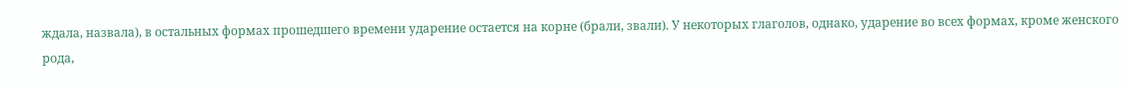ждала, назвала), в остальных формах прошедшего времени ударение остается на корне (брали, звали). У некоторых глаголов, однако, ударение во всех формах, кроме женского рода,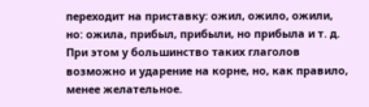переходит на приставку: ожил, ожило, ожили, но: ожила, прибыл, прибыли, но прибыла и т. д. При этом у большинство таких глаголов возможно и ударение на корне, но, как правило, менее желательное.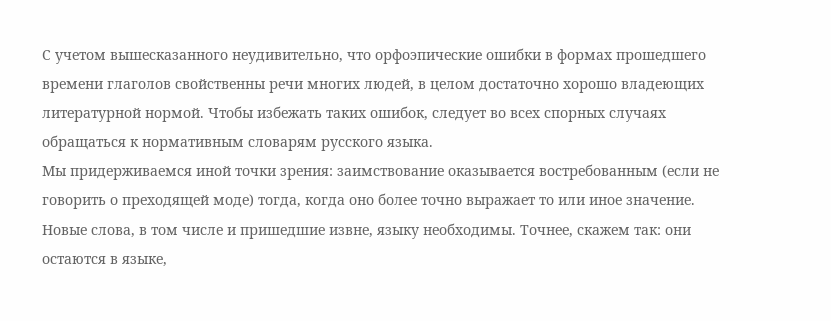С учетом вышесказанного неудивительно, что орфоэпические ошибки в формах прошедшего времени глаголов свойственны речи многих людей, в целом достаточно хорошо владеющих литературной нормой. Чтобы избежать таких ошибок, следует во всех спорных случаях обращаться к нормативным словарям русского языка.
Мы придерживаемся иной точки зрения: заимствование оказывается востребованным (если не говорить о преходящей моде) тогда, когда оно более точно выражает то или иное значение. Новые слова, в том числе и пришедшие извне, языку необходимы. Точнее, скажем так: они остаются в языке,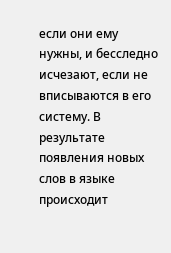если они ему нужны, и бесследно исчезают, если не вписываются в его систему. В результате появления новых слов в языке происходит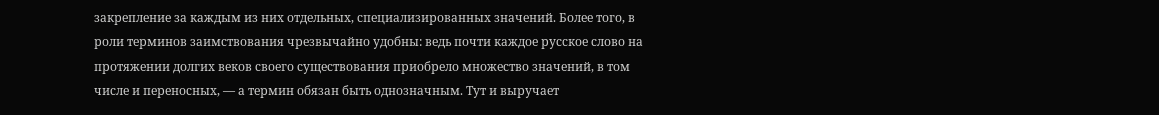закрепление за каждым из них отдельных, специализированных значений. Более того, в роли терминов заимствования чрезвычайно удобны: ведь почти каждое русское слово на протяжении долгих веков своего существования приобрело множество значений, в том числе и переносных, — а термин обязан быть однозначным. Тут и выручает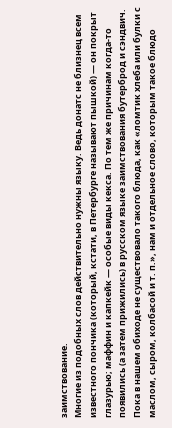заимствование.
Многие из подобных слов действительно нужны языку. Ведь донатс не близнец всем известного пончика (который, кстати, в Петербурге называют пышкой) — он покрыт глазурью; маффин и капкейк — особые виды кекса. По тем же причинам когда-то появились (а затем прижились) в русском языке заимствования бутерброд и сэндвич. Пока в нашем обиходе не существовало такого блюда, как «ломтик хлеба или булки с маслом, сыром, колбасой и т. п.», нам и отдельное слово, которым такое блюдо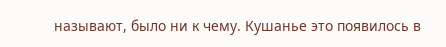называют, было ни к чему. Кушанье это появилось в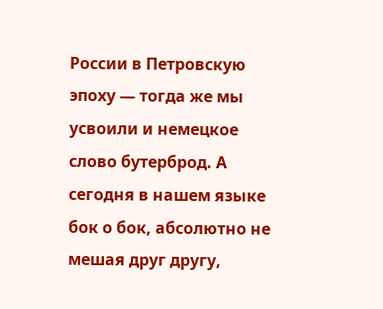России в Петровскую эпоху — тогда же мы усвоили и немецкое слово бутерброд. А сегодня в нашем языке бок о бок, абсолютно не мешая друг другу,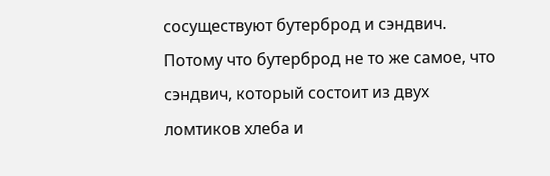сосуществуют бутерброд и сэндвич. Потому что бутерброд не то же самое, что сэндвич, который состоит из двух ломтиков хлеба и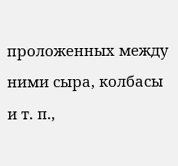проложенных между ними сыра, колбасы и т. п.,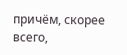причём, скорее всего,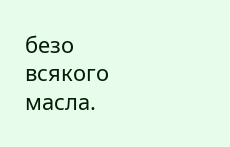безо всякого масла.